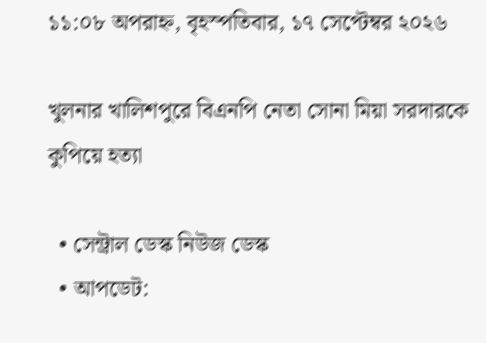১১:০৮ অপরাহ্ন, বৃহস্পতিবার, ১৭ সেপ্টেম্বর ২০২৬

খুলনার খালিশপুরে বিএনপি নেতা সোনা মিয়া সরদারকে কুপিয়ে হত্যা

  • সেন্ট্রাল ডেস্ক নিউজ ডেস্ক
  • আপডেট: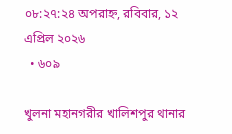০৮:২৭:২৪ অপরাহ্ন, রবিবার, ১২ এপ্রিল ২০২৬
  • ৬০৯

খুলনা মহানগরীর খালিশপুর থানার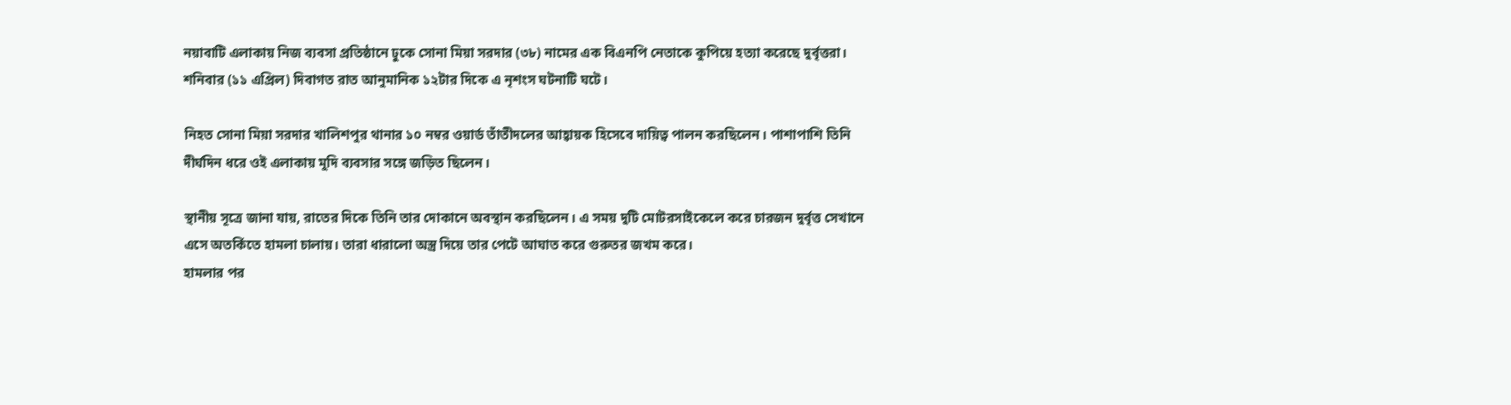নয়াবাটি এলাকায় নিজ ব্যবসা প্রতিষ্ঠানে ঢুকে সোনা মিয়া সরদার (৩৮) নামের এক বিএনপি নেতাকে কুপিয়ে হত্যা করেছে দুর্বৃত্তরা। শনিবার (১১ এপ্রিল) দিবাগত রাত আনুমানিক ১২টার দিকে এ নৃশংস ঘটনাটি ঘটে।

নিহত সোনা মিয়া সরদার খালিশপুর থানার ১০ নম্বর ওয়ার্ড তাঁতীদলের আহ্বায়ক হিসেবে দায়িত্ব পালন করছিলেন। পাশাপাশি তিনি দীর্ঘদিন ধরে ওই এলাকায় মুদি ব্যবসার সঙ্গে জড়িত ছিলেন।

স্থানীয় সূত্রে জানা যায়, রাতের দিকে তিনি তার দোকানে অবস্থান করছিলেন। এ সময় দুটি মোটরসাইকেলে করে চারজন দুর্বৃত্ত সেখানে এসে অতর্কিতে হামলা চালায়। তারা ধারালো অস্ত্র দিয়ে তার পেটে আঘাত করে গুরুতর জখম করে।
হামলার পর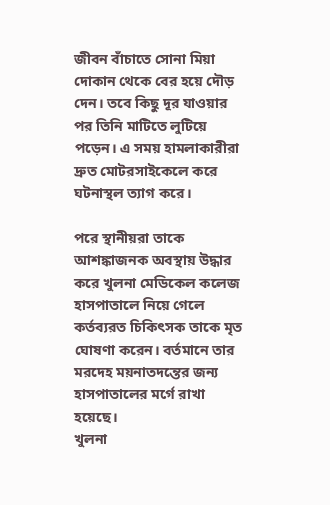জীবন বাঁচাতে সোনা মিয়া দোকান থেকে বের হয়ে দৌড় দেন। তবে কিছু দূর যাওয়ার পর তিনি মাটিতে লুটিয়ে পড়েন। এ সময় হামলাকারীরা দ্রুত মোটরসাইকেলে করে ঘটনাস্থল ত্যাগ করে।

পরে স্থানীয়রা তাকে আশঙ্কাজনক অবস্থায় উদ্ধার করে খুলনা মেডিকেল কলেজ হাসপাতালে নিয়ে গেলে কর্তব্যরত চিকিৎসক তাকে মৃত ঘোষণা করেন। বর্তমানে তার মরদেহ ময়নাতদন্তের জন্য হাসপাতালের মর্গে রাখা হয়েছে।
খুলনা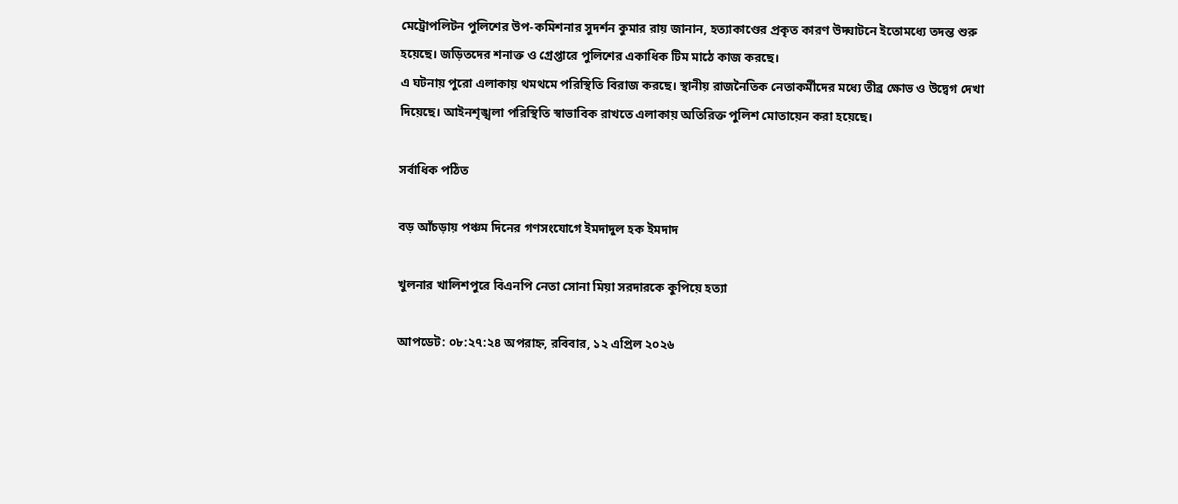মেট্রোপলিটন পুলিশের উপ-কমিশনার সুদর্শন কুমার রায় জানান, হত্যাকাণ্ডের প্রকৃত কারণ উদ্ঘাটনে ইতোমধ্যে তদন্ত শুরু হয়েছে। জড়িতদের শনাক্ত ও গ্রেপ্তারে পুলিশের একাধিক টিম মাঠে কাজ করছে।
এ ঘটনায় পুরো এলাকায় থমথমে পরিস্থিতি বিরাজ করছে। স্থানীয় রাজনৈতিক নেতাকর্মীদের মধ্যে তীব্র ক্ষোভ ও উদ্বেগ দেখা দিয়েছে। আইনশৃঙ্খলা পরিস্থিতি স্বাভাবিক রাখতে এলাকায় অতিরিক্ত পুলিশ মোতায়েন করা হয়েছে।

সর্বাধিক পঠিত

বড় আঁচড়ায় পঞ্চম দিনের গণসংযোগে ইমদাদুল হক ইমদাদ

খুলনার খালিশপুরে বিএনপি নেতা সোনা মিয়া সরদারকে কুপিয়ে হত্যা

আপডেট: ০৮:২৭:২৪ অপরাহ্ন, রবিবার, ১২ এপ্রিল ২০২৬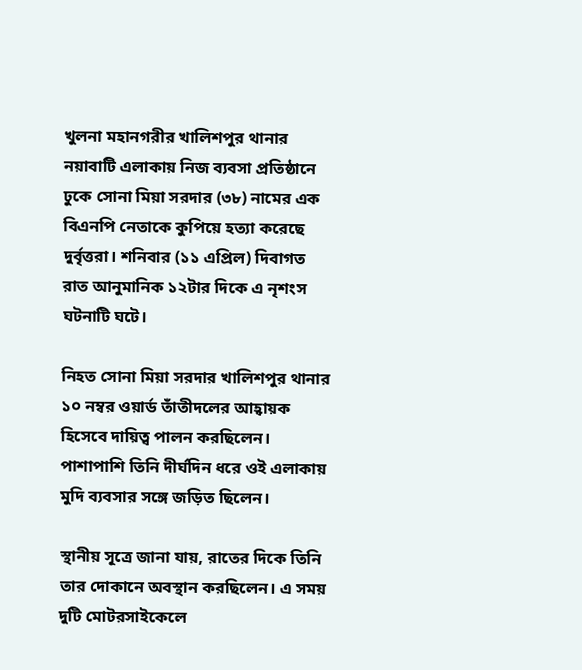খুলনা মহানগরীর খালিশপুর থানার নয়াবাটি এলাকায় নিজ ব্যবসা প্রতিষ্ঠানে ঢুকে সোনা মিয়া সরদার (৩৮) নামের এক বিএনপি নেতাকে কুপিয়ে হত্যা করেছে দুর্বৃত্তরা। শনিবার (১১ এপ্রিল) দিবাগত রাত আনুমানিক ১২টার দিকে এ নৃশংস ঘটনাটি ঘটে।

নিহত সোনা মিয়া সরদার খালিশপুর থানার ১০ নম্বর ওয়ার্ড তাঁতীদলের আহ্বায়ক হিসেবে দায়িত্ব পালন করছিলেন। পাশাপাশি তিনি দীর্ঘদিন ধরে ওই এলাকায় মুদি ব্যবসার সঙ্গে জড়িত ছিলেন।

স্থানীয় সূত্রে জানা যায়, রাতের দিকে তিনি তার দোকানে অবস্থান করছিলেন। এ সময় দুটি মোটরসাইকেলে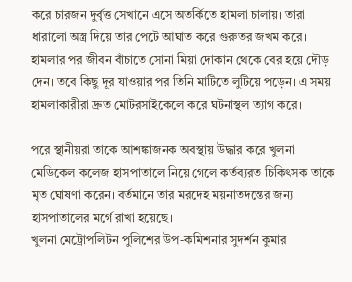করে চারজন দুর্বৃত্ত সেখানে এসে অতর্কিতে হামলা চালায়। তারা ধারালো অস্ত্র দিয়ে তার পেটে আঘাত করে গুরুতর জখম করে।
হামলার পর জীবন বাঁচাতে সোনা মিয়া দোকান থেকে বের হয়ে দৌড় দেন। তবে কিছু দূর যাওয়ার পর তিনি মাটিতে লুটিয়ে পড়েন। এ সময় হামলাকারীরা দ্রুত মোটরসাইকেলে করে ঘটনাস্থল ত্যাগ করে।

পরে স্থানীয়রা তাকে আশঙ্কাজনক অবস্থায় উদ্ধার করে খুলনা মেডিকেল কলেজ হাসপাতালে নিয়ে গেলে কর্তব্যরত চিকিৎসক তাকে মৃত ঘোষণা করেন। বর্তমানে তার মরদেহ ময়নাতদন্তের জন্য হাসপাতালের মর্গে রাখা হয়েছে।
খুলনা মেট্রোপলিটন পুলিশের উপ-কমিশনার সুদর্শন কুমার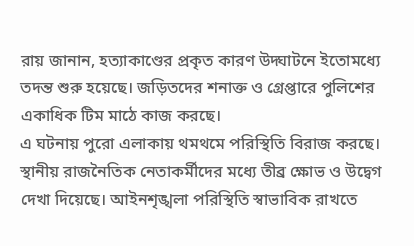রায় জানান, হত্যাকাণ্ডের প্রকৃত কারণ উদ্ঘাটনে ইতোমধ্যে তদন্ত শুরু হয়েছে। জড়িতদের শনাক্ত ও গ্রেপ্তারে পুলিশের একাধিক টিম মাঠে কাজ করছে।
এ ঘটনায় পুরো এলাকায় থমথমে পরিস্থিতি বিরাজ করছে। স্থানীয় রাজনৈতিক নেতাকর্মীদের মধ্যে তীব্র ক্ষোভ ও উদ্বেগ দেখা দিয়েছে। আইনশৃঙ্খলা পরিস্থিতি স্বাভাবিক রাখতে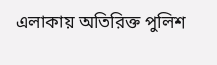এলাকায় অতিরিক্ত পুলিশ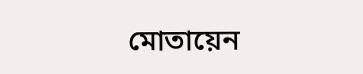মোতায়েন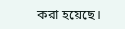করা হয়েছে।